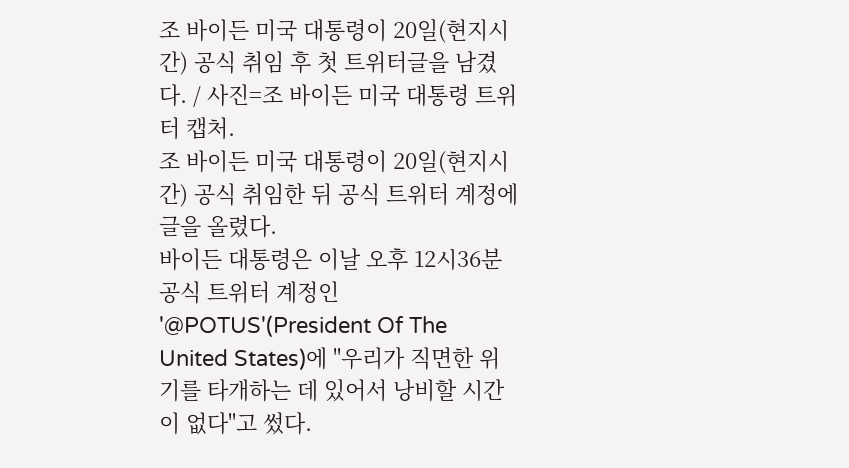조 바이든 미국 대통령이 20일(현지시간) 공식 취임 후 첫 트위터글을 남겼다. / 사진=조 바이든 미국 대통령 트위터 캡처.
조 바이든 미국 대통령이 20일(현지시간) 공식 취임한 뒤 공식 트위터 계정에 글을 올렸다.
바이든 대통령은 이날 오후 12시36분 공식 트위터 계정인 '@POTUS'(President Of The United States)에 "우리가 직면한 위기를 타개하는 데 있어서 낭비할 시간이 없다"고 썼다.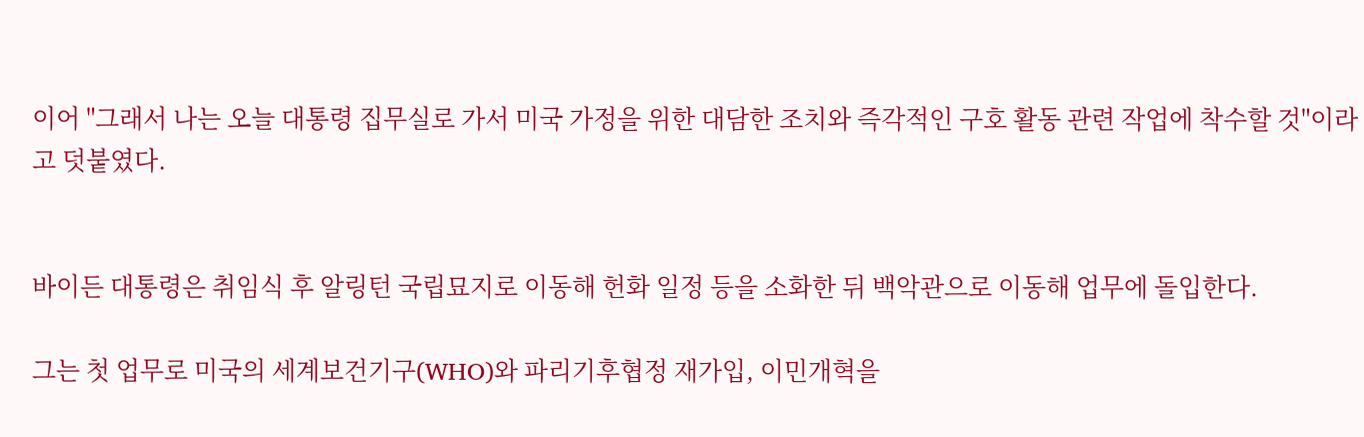이어 "그래서 나는 오늘 대통령 집무실로 가서 미국 가정을 위한 대담한 조치와 즉각적인 구호 활동 관련 작업에 착수할 것"이라고 덧붙였다.


바이든 대통령은 취임식 후 알링턴 국립묘지로 이동해 헌화 일정 등을 소화한 뒤 백악관으로 이동해 업무에 돌입한다.

그는 첫 업무로 미국의 세계보건기구(WHO)와 파리기후협정 재가입, 이민개혁을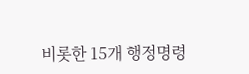비롯한 15개 행정명령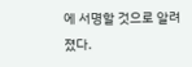에 서명할 것으로 알려졌다.